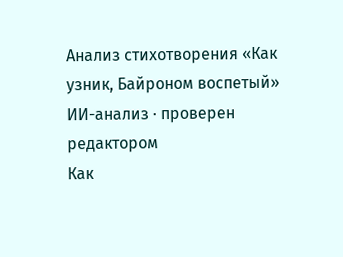Анализ стихотворения «Как узник, Байроном воспетый»
ИИ-анализ · проверен редактором
Как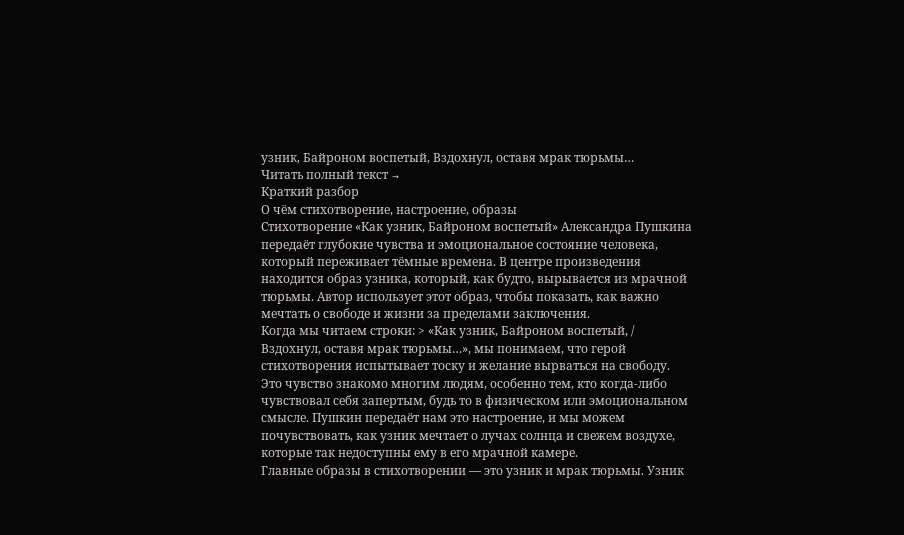узник, Байроном воспетый, Вздохнул, оставя мрак тюрьмы…
Читать полный текст →
Краткий разбор
О чём стихотворение, настроение, образы
Стихотворение «Как узник, Байроном воспетый» Александра Пушкина передаёт глубокие чувства и эмоциональное состояние человека, который переживает тёмные времена. В центре произведения находится образ узника, который, как будто, вырывается из мрачной тюрьмы. Автор использует этот образ, чтобы показать, как важно мечтать о свободе и жизни за пределами заключения.
Когда мы читаем строки: > «Как узник, Байроном воспетый, / Вздохнул, оставя мрак тюрьмы…», мы понимаем, что герой стихотворения испытывает тоску и желание вырваться на свободу. Это чувство знакомо многим людям, особенно тем, кто когда-либо чувствовал себя запертым, будь то в физическом или эмоциональном смысле. Пушкин передаёт нам это настроение, и мы можем почувствовать, как узник мечтает о лучах солнца и свежем воздухе, которые так недоступны ему в его мрачной камере.
Главные образы в стихотворении — это узник и мрак тюрьмы. Узник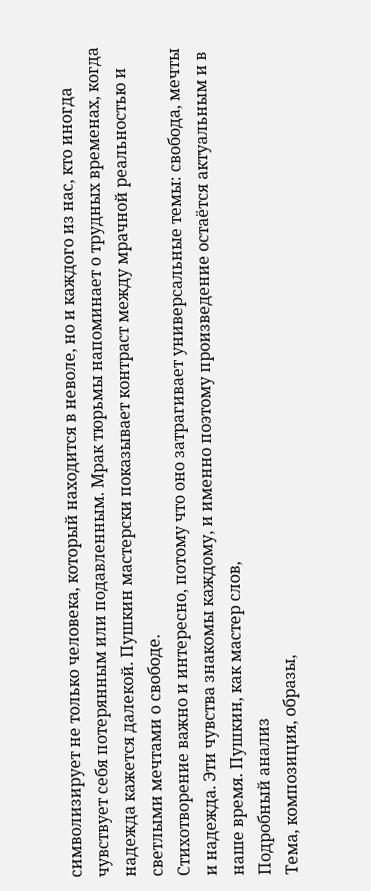символизирует не только человека, который находится в неволе, но и каждого из нас, кто иногда чувствует себя потерянным или подавленным. Мрак тюрьмы напоминает о трудных временах, когда надежда кажется далекой. Пушкин мастерски показывает контраст между мрачной реальностью и светлыми мечтами о свободе.
Стихотворение важно и интересно, потому что оно затрагивает универсальные темы: свобода, мечты и надежда. Эти чувства знакомы каждому, и именно поэтому произведение остаётся актуальным и в наше время. Пушкин, как мастер слов,
Подробный анализ
Тема, композиция, образы,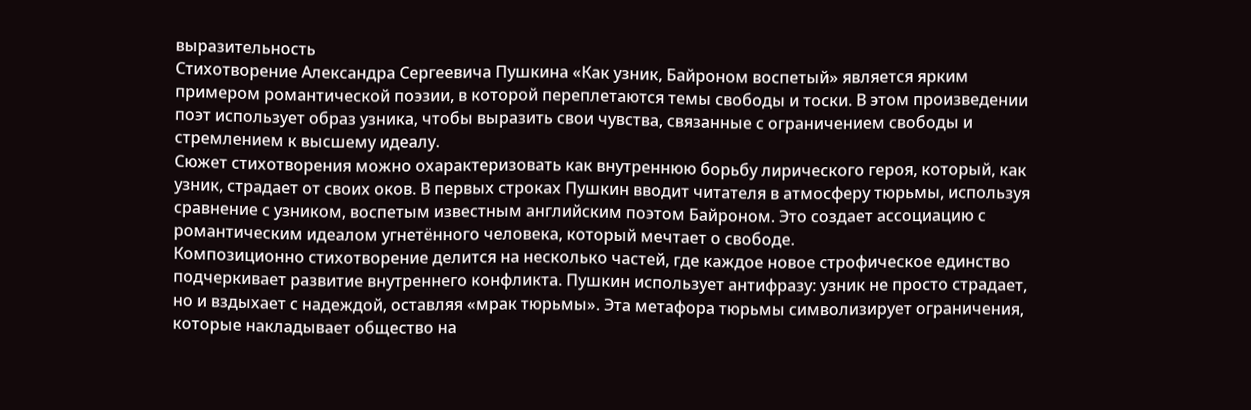выразительность
Стихотворение Александра Сергеевича Пушкина «Как узник, Байроном воспетый» является ярким примером романтической поэзии, в которой переплетаются темы свободы и тоски. В этом произведении поэт использует образ узника, чтобы выразить свои чувства, связанные с ограничением свободы и стремлением к высшему идеалу.
Сюжет стихотворения можно охарактеризовать как внутреннюю борьбу лирического героя, который, как узник, страдает от своих оков. В первых строках Пушкин вводит читателя в атмосферу тюрьмы, используя сравнение с узником, воспетым известным английским поэтом Байроном. Это создает ассоциацию с романтическим идеалом угнетённого человека, который мечтает о свободе.
Композиционно стихотворение делится на несколько частей, где каждое новое строфическое единство подчеркивает развитие внутреннего конфликта. Пушкин использует антифразу: узник не просто страдает, но и вздыхает с надеждой, оставляя «мрак тюрьмы». Эта метафора тюрьмы символизирует ограничения, которые накладывает общество на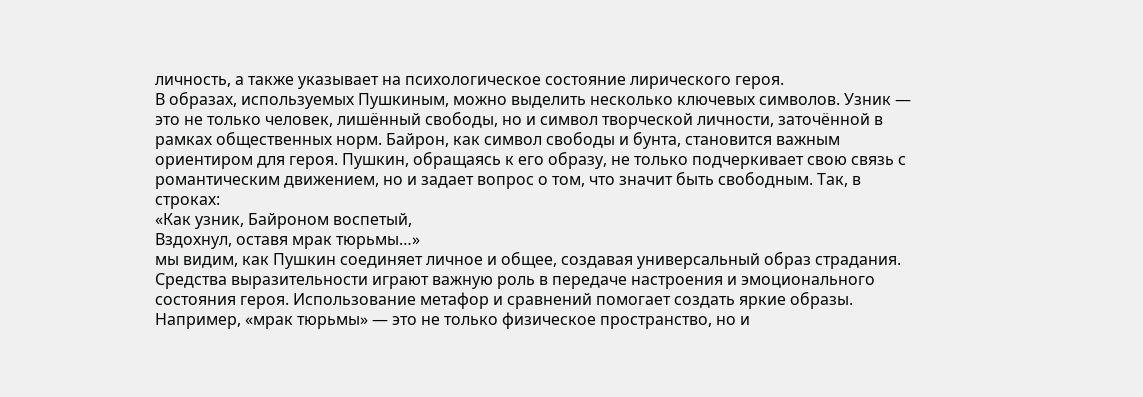личность, а также указывает на психологическое состояние лирического героя.
В образах, используемых Пушкиным, можно выделить несколько ключевых символов. Узник — это не только человек, лишённый свободы, но и символ творческой личности, заточённой в рамках общественных норм. Байрон, как символ свободы и бунта, становится важным ориентиром для героя. Пушкин, обращаясь к его образу, не только подчеркивает свою связь с романтическим движением, но и задает вопрос о том, что значит быть свободным. Так, в строках:
«Как узник, Байроном воспетый,
Вздохнул, оставя мрак тюрьмы…»
мы видим, как Пушкин соединяет личное и общее, создавая универсальный образ страдания.
Средства выразительности играют важную роль в передаче настроения и эмоционального состояния героя. Использование метафор и сравнений помогает создать яркие образы. Например, «мрак тюрьмы» — это не только физическое пространство, но и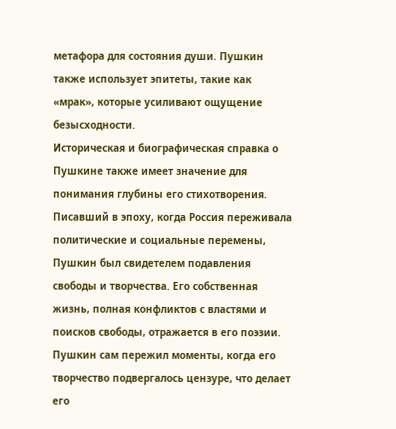метафора для состояния души. Пушкин также использует эпитеты, такие как «мрак», которые усиливают ощущение безысходности.
Историческая и биографическая справка о Пушкине также имеет значение для понимания глубины его стихотворения. Писавший в эпоху, когда Россия переживала политические и социальные перемены, Пушкин был свидетелем подавления свободы и творчества. Его собственная жизнь, полная конфликтов с властями и поисков свободы, отражается в его поэзии. Пушкин сам пережил моменты, когда его творчество подвергалось цензуре, что делает его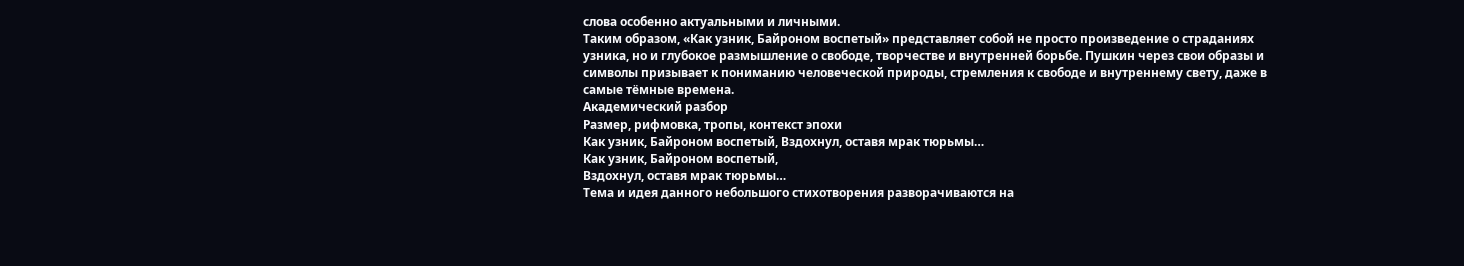слова особенно актуальными и личными.
Таким образом, «Как узник, Байроном воспетый» представляет собой не просто произведение о страданиях узника, но и глубокое размышление о свободе, творчестве и внутренней борьбе. Пушкин через свои образы и символы призывает к пониманию человеческой природы, стремления к свободе и внутреннему свету, даже в самые тёмные времена.
Академический разбор
Размер, рифмовка, тропы, контекст эпохи
Как узник, Байроном воспетый, Вздохнул, оставя мрак тюрьмы…
Как узник, Байроном воспетый,
Вздохнул, оставя мрак тюрьмы…
Тема и идея данного небольшого стихотворения разворачиваются на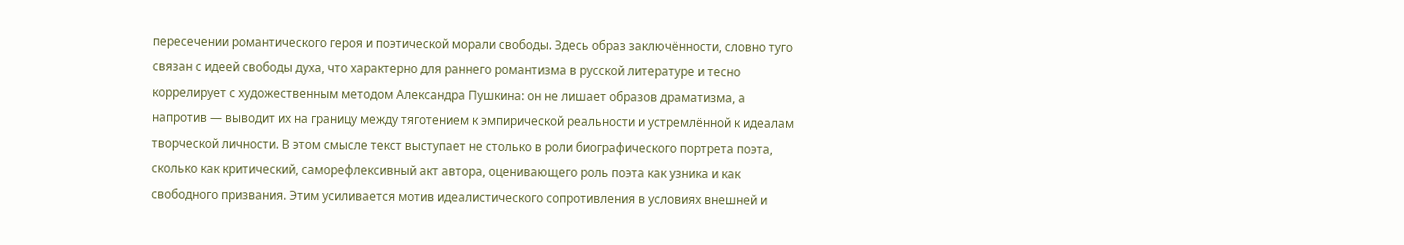пересечении романтического героя и поэтической морали свободы. Здесь образ заключённости, словно туго связан с идеей свободы духа, что характерно для раннего романтизма в русской литературе и тесно коррелирует с художественным методом Александра Пушкина: он не лишает образов драматизма, а напротив — выводит их на границу между тяготением к эмпирической реальности и устремлённой к идеалам творческой личности. В этом смысле текст выступает не столько в роли биографического портрета поэта, сколько как критический, саморефлексивный акт автора, оценивающего роль поэта как узника и как свободного призвания. Этим усиливается мотив идеалистического сопротивления в условиях внешней и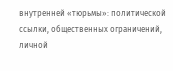внутренней «тюрьмы»: политической ссылки, общественных ограничений, личной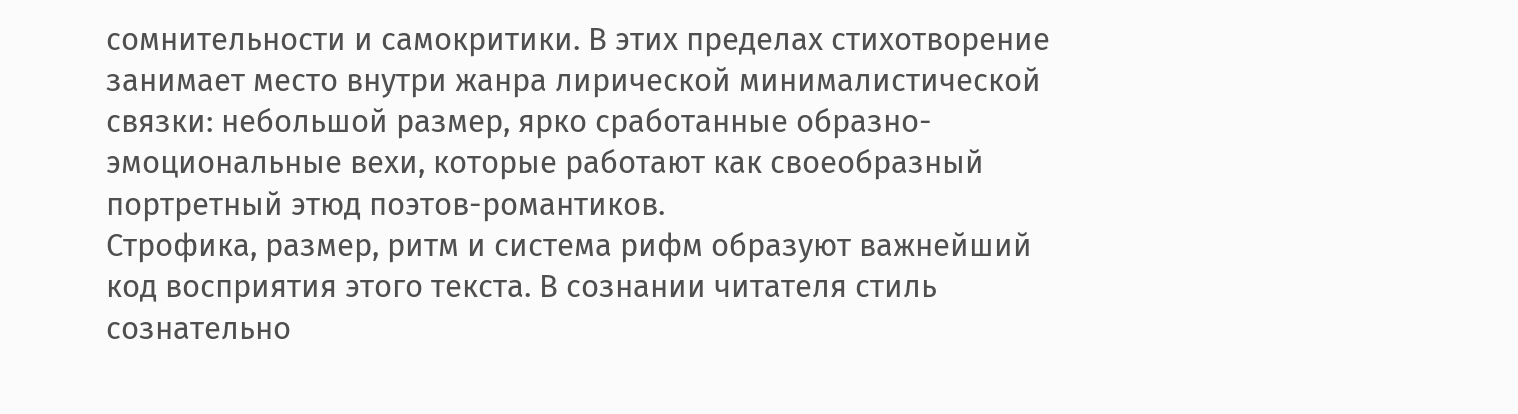сомнительности и самокритики. В этих пределах стихотворение занимает место внутри жанра лирической минималистической связки: небольшой размер, ярко сработанные образно-эмоциональные вехи, которые работают как своеобразный портретный этюд поэтов-романтиков.
Строфика, размер, ритм и система рифм образуют важнейший код восприятия этого текста. В сознании читателя стиль сознательно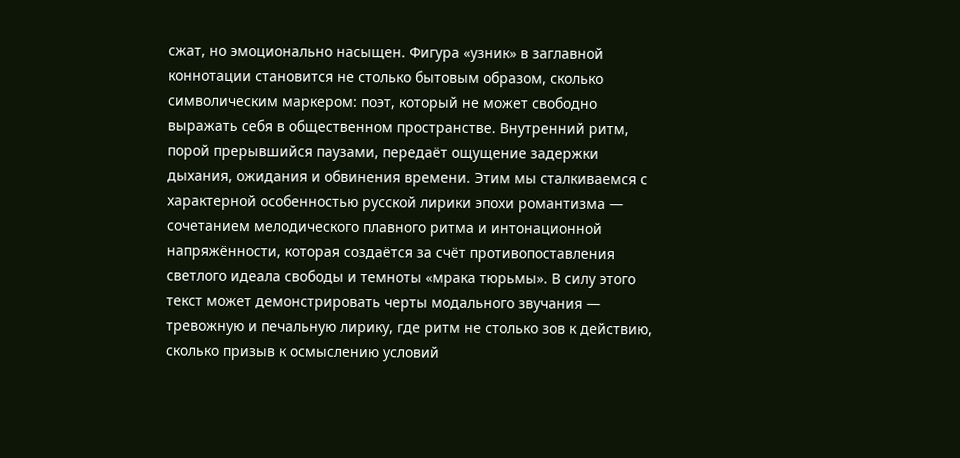сжат, но эмоционально насыщен. Фигура «узник» в заглавной коннотации становится не столько бытовым образом, сколько символическим маркером: поэт, который не может свободно выражать себя в общественном пространстве. Внутренний ритм, порой прерывшийся паузами, передаёт ощущение задержки дыхания, ожидания и обвинения времени. Этим мы сталкиваемся с характерной особенностью русской лирики эпохи романтизма — сочетанием мелодического плавного ритма и интонационной напряжённости, которая создаётся за счёт противопоставления светлого идеала свободы и темноты «мрака тюрьмы». В силу этого текст может демонстрировать черты модального звучания — тревожную и печальную лирику, где ритм не столько зов к действию, сколько призыв к осмыслению условий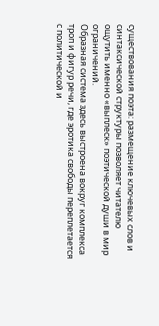существования поэта: размещение ключевых слов и синтаксической структуры позволяет читателю ощутить именно «выплеск» поэтической души в мир ограничений.
Образная система здесь выстроена вокруг комплекса троп и фигур речи, где эротика свободы переплетается с политической и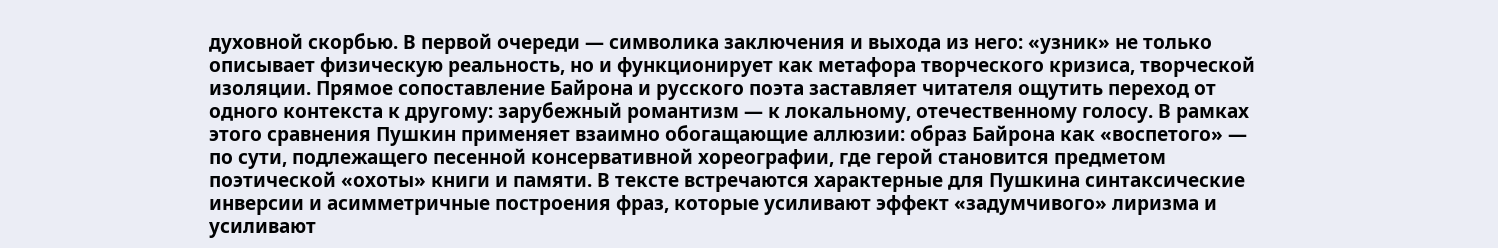духовной скорбью. В первой очереди — символика заключения и выхода из него: «узник» не только описывает физическую реальность, но и функционирует как метафора творческого кризиса, творческой изоляции. Прямое сопоставление Байрона и русского поэта заставляет читателя ощутить переход от одного контекста к другому: зарубежный романтизм — к локальному, отечественному голосу. В рамках этого сравнения Пушкин применяет взаимно обогащающие аллюзии: образ Байрона как «воспетого» — по сути, подлежащего песенной консервативной хореографии, где герой становится предметом поэтической «охоты» книги и памяти. В тексте встречаются характерные для Пушкина синтаксические инверсии и асимметричные построения фраз, которые усиливают эффект «задумчивого» лиризма и усиливают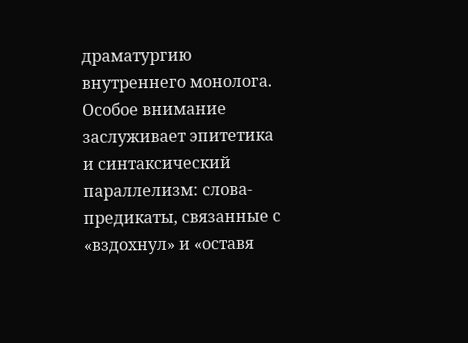драматургию внутреннего монолога. Особое внимание заслуживает эпитетика и синтаксический параллелизм: слова-предикаты, связанные с «вздохнул» и «оставя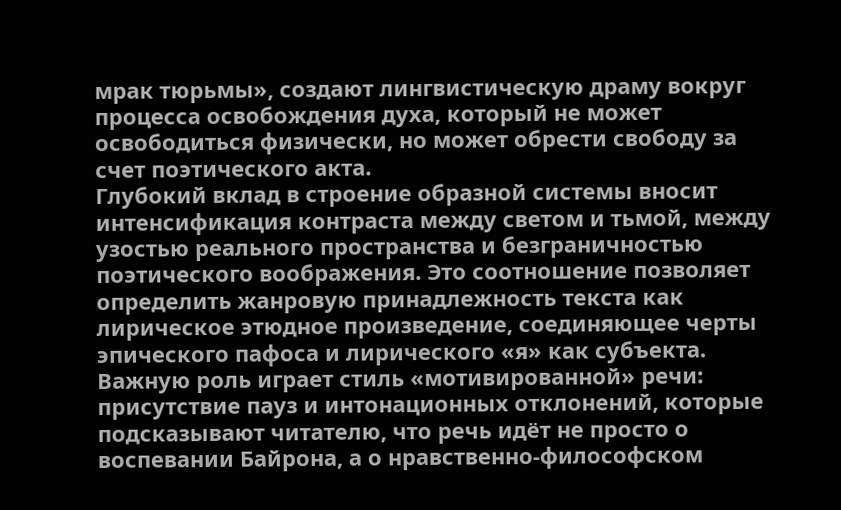мрак тюрьмы», создают лингвистическую драму вокруг процесса освобождения духа, который не может освободиться физически, но может обрести свободу за счет поэтического акта.
Глубокий вклад в строение образной системы вносит интенсификация контраста между светом и тьмой, между узостью реального пространства и безграничностью поэтического воображения. Это соотношение позволяет определить жанровую принадлежность текста как лирическое этюдное произведение, соединяющее черты эпического пафоса и лирического «я» как субъекта. Важную роль играет стиль «мотивированной» речи: присутствие пауз и интонационных отклонений, которые подсказывают читателю, что речь идёт не просто о воспевании Байрона, а о нравственно-философском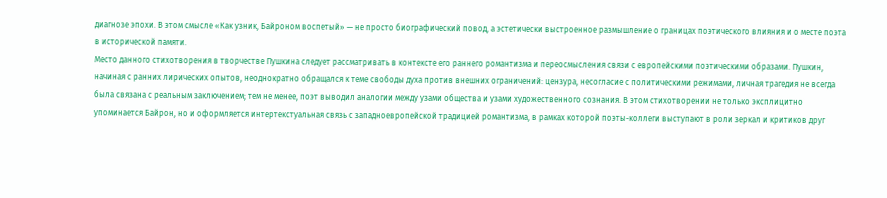диагнозе эпохи. В этом смысле «Как узник, Байроном воспетый» — не просто биографический повод, а эстетически выстроенное размышление о границах поэтического влияния и о месте поэта в исторической памяти.
Место данного стихотворения в творчестве Пушкина следует рассматривать в контексте его раннего романтизма и переосмысления связи с европейскими поэтическими образами. Пушкин, начиная с ранних лирических опытов, неоднократно обращался к теме свободы духа против внешних ограничений: цензура, несогласие с политическими режимами, личная трагедия не всегда была связана с реальным заключением; тем не менее, поэт выводил аналогии между узами общества и узами художественного сознания. В этом стихотворении не только эксплицитно упоминается Байрон, но и оформляется интертекстуальная связь с западноевропейской традицией романтизма, в рамках которой поэты-коллеги выступают в роли зеркал и критиков друг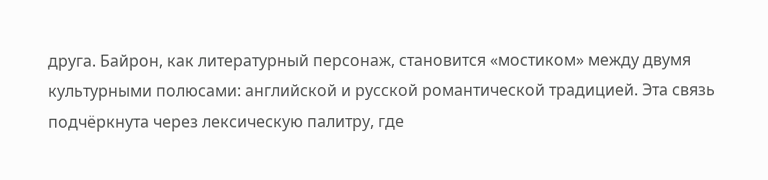друга. Байрон, как литературный персонаж, становится «мостиком» между двумя культурными полюсами: английской и русской романтической традицией. Эта связь подчёркнута через лексическую палитру, где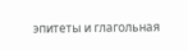эпитеты и глагольная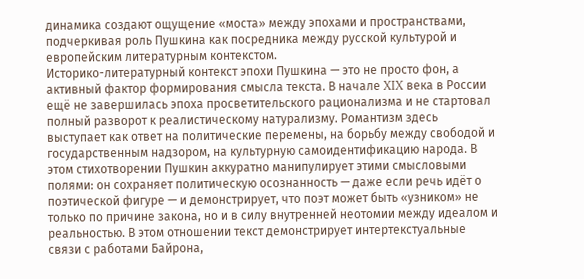динамика создают ощущение «моста» между эпохами и пространствами, подчеркивая роль Пушкина как посредника между русской культурой и европейским литературным контекстом.
Историко-литературный контекст эпохи Пушкина — это не просто фон, а активный фактор формирования смысла текста. В начале XIX века в России ещё не завершилась эпоха просветительского рационализма и не стартовал полный разворот к реалистическому натурализму. Романтизм здесь выступает как ответ на политические перемены, на борьбу между свободой и государственным надзором, на культурную самоидентификацию народа. В этом стихотворении Пушкин аккуратно манипулирует этими смысловыми полями: он сохраняет политическую осознанность — даже если речь идёт о поэтической фигуре — и демонстрирует, что поэт может быть «узником» не только по причине закона, но и в силу внутренней неотомии между идеалом и реальностью. В этом отношении текст демонстрирует интертекстуальные связи с работами Байрона,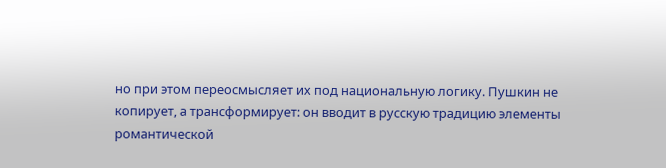но при этом переосмысляет их под национальную логику. Пушкин не копирует, а трансформирует: он вводит в русскую традицию элементы романтической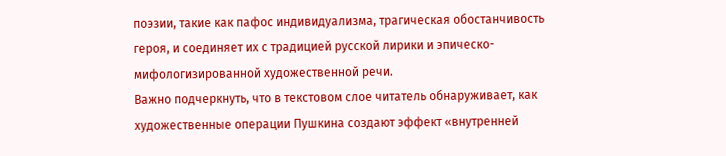поэзии, такие как пафос индивидуализма, трагическая обостанчивость героя, и соединяет их с традицией русской лирики и эпическо-мифологизированной художественной речи.
Важно подчеркнуть, что в текстовом слое читатель обнаруживает, как художественные операции Пушкина создают эффект «внутренней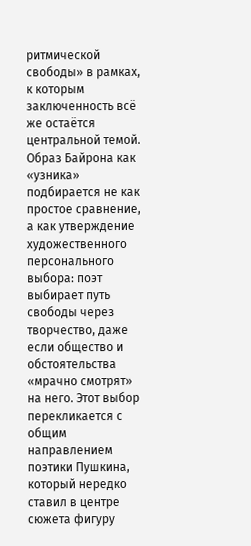ритмической свободы» в рамках, к которым заключенность всё же остаётся центральной темой. Образ Байрона как «узника» подбирается не как простое сравнение, а как утверждение художественного персонального выбора: поэт выбирает путь свободы через творчество, даже если общество и обстоятельства «мрачно смотрят» на него. Этот выбор перекликается с общим направлением поэтики Пушкина, который нередко ставил в центре сюжета фигуру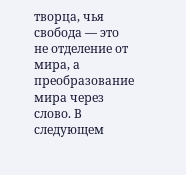творца, чья свобода — это не отделение от мира, а преобразование мира через слово. В следующем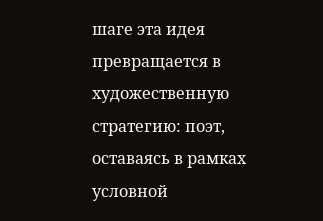шаге эта идея превращается в художественную стратегию: поэт, оставаясь в рамках условной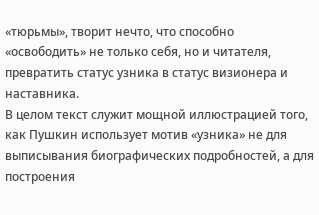«тюрьмы», творит нечто, что способно «освободить» не только себя, но и читателя, превратить статус узника в статус визионера и наставника.
В целом текст служит мощной иллюстрацией того, как Пушкин использует мотив «узника» не для выписывания биографических подробностей, а для построения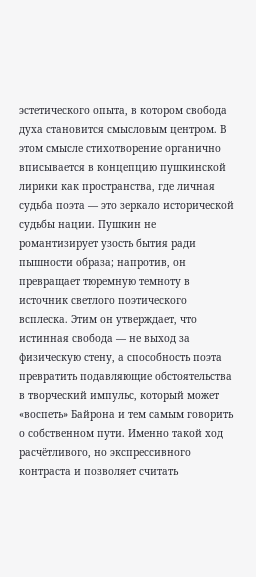эстетического опыта, в котором свобода духа становится смысловым центром. В этом смысле стихотворение органично вписывается в концепцию пушкинской лирики как пространства, где личная судьба поэта — это зеркало исторической судьбы нации. Пушкин не романтизирует узость бытия ради пышности образа; напротив, он превращает тюремную темноту в источник светлого поэтического всплеска. Этим он утверждает, что истинная свобода — не выход за физическую стену, а способность поэта превратить подавляющие обстоятельства в творческий импульс, который может «воспеть» Байрона и тем самым говорить о собственном пути. Именно такой ход расчётливого, но экспрессивного контраста и позволяет считать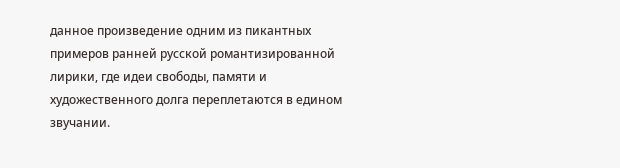данное произведение одним из пикантных примеров ранней русской романтизированной лирики, где идеи свободы, памяти и художественного долга переплетаются в едином звучании.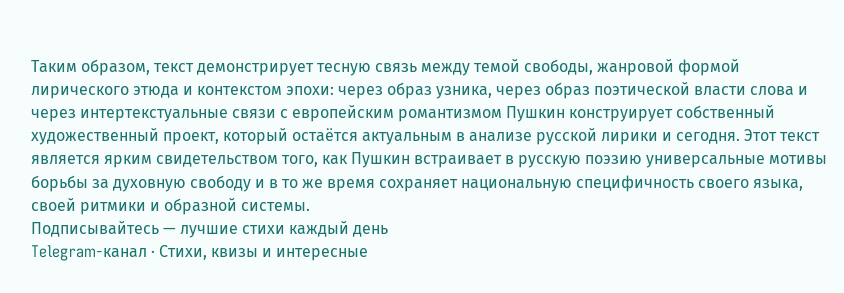Таким образом, текст демонстрирует тесную связь между темой свободы, жанровой формой лирического этюда и контекстом эпохи: через образ узника, через образ поэтической власти слова и через интертекстуальные связи с европейским романтизмом Пушкин конструирует собственный художественный проект, который остаётся актуальным в анализе русской лирики и сегодня. Этот текст является ярким свидетельством того, как Пушкин встраивает в русскую поэзию универсальные мотивы борьбы за духовную свободу и в то же время сохраняет национальную специфичность своего языка, своей ритмики и образной системы.
Подписывайтесь — лучшие стихи каждый день
Telegram-канал · Стихи, квизы и интересные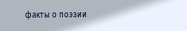факты о поэзии